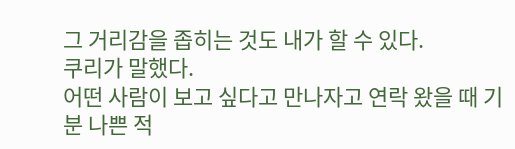그 거리감을 좁히는 것도 내가 할 수 있다.
쿠리가 말했다.
어떤 사람이 보고 싶다고 만나자고 연락 왔을 때 기분 나쁜 적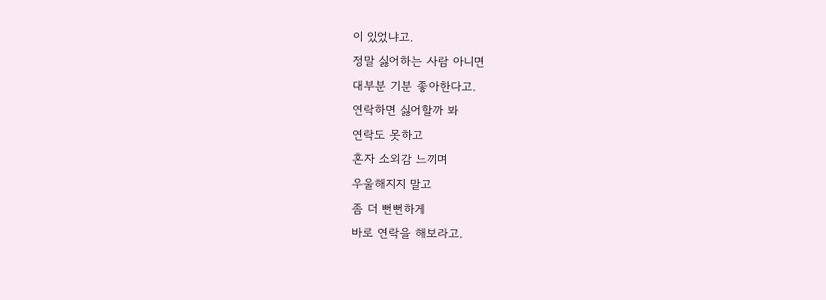이 있었냐고.
정말 싫어하는 사람 아니면
대부분 기분 좋아한다고.
연락하면 싫어할까 봐
연락도 못하고
혼자 소외감 느끼며
우울해지지 말고
좀 더 뻔뻔하게
바로 연락을 해보라고.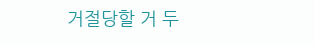거절당할 거 두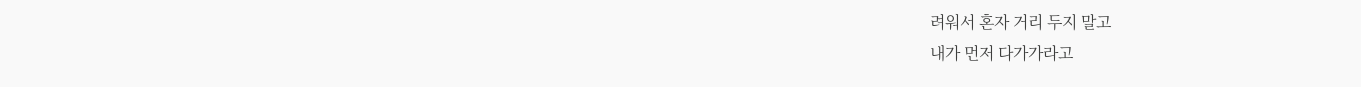려워서 혼자 거리 두지 말고
내가 먼저 다가가라고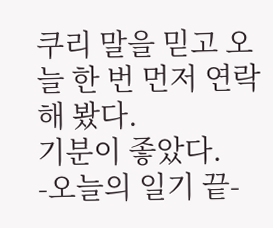쿠리 말을 믿고 오늘 한 번 먼저 연락해 봤다.
기분이 좋았다.
-오늘의 일기 끝-